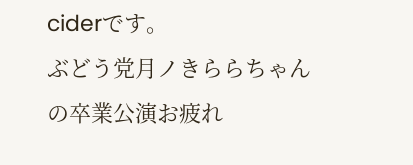ciderです。
ぶどう党月ノきららちゃんの卒業公演お疲れ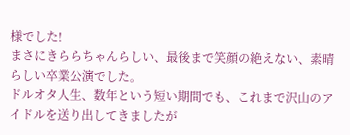様でした!
まさにきららちゃんらしい、最後まで笑顔の絶えない、素晴らしい卒業公演でした。
ドルオタ人生、数年という短い期間でも、これまで沢山のアイドルを送り出してきましたが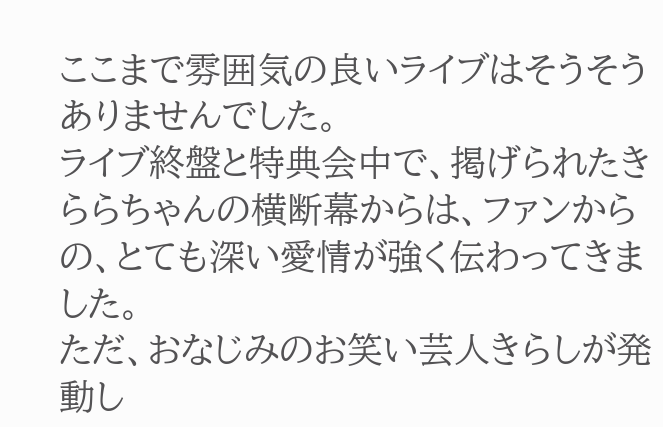ここまで雰囲気の良いライブはそうそうありませんでした。
ライブ終盤と特典会中で、掲げられたきららちゃんの横断幕からは、ファンからの、とても深い愛情が強く伝わってきました。
ただ、おなじみのお笑い芸人きらしが発動し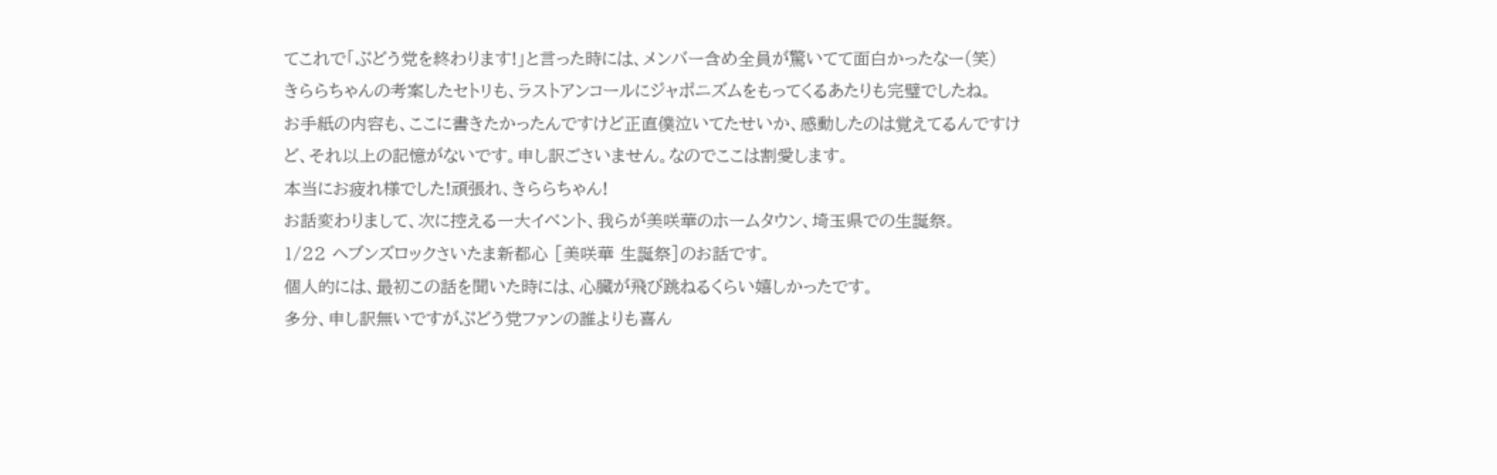てこれで「ぶどう党を終わります!」と言った時には、メンバー含め全員が驚いてて面白かったなー(笑)
きららちゃんの考案したセトリも、ラストアンコールにジャポニズムをもってくるあたりも完璧でしたね。
お手紙の内容も、ここに書きたかったんですけど正直僕泣いてたせいか、感動したのは覚えてるんですけど、それ以上の記憶がないです。申し訳ごさいません。なのでここは割愛します。
本当にお疲れ様でした!頑張れ、きららちゃん!
お話変わりまして、次に控える一大イベント、我らが美咲華のホームタウン、埼玉県での生誕祭。
1/22 ヘブンズロックさいたま新都心 [美咲華 生誕祭]のお話です。
個人的には、最初この話を聞いた時には、心臓が飛び跳ねるくらい嬉しかったです。
多分、申し訳無いですがぶどう党ファンの誰よりも喜ん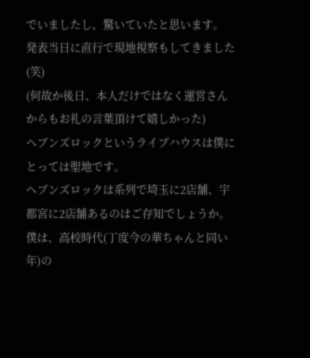でいましたし、驚いていたと思います。
発表当日に直行で現地視察もしてきました(笑)
(何故か後日、本人だけではなく運営さんからもお礼の言葉頂けて嬉しかった)
ヘブンズロックというライブハウスは僕にとっては聖地です。
ヘブンズロックは系列で埼玉に2店舗、宇都宮に2店舗あるのはご存知でしょうか。
僕は、高校時代(丁度今の華ちゃんと同い年)の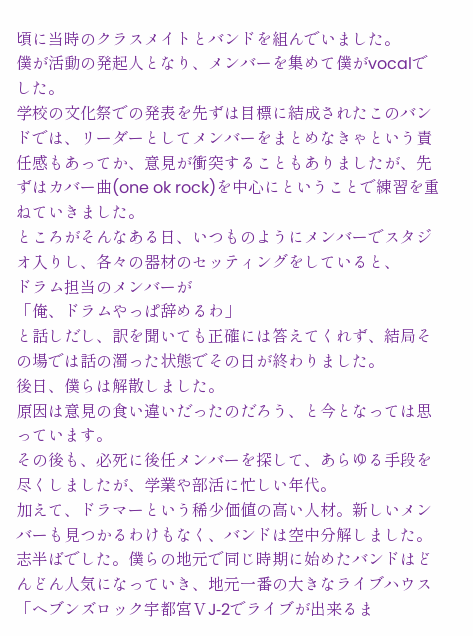頃に当時のクラスメイトとバンドを組んでいました。
僕が活動の発起人となり、メンバーを集めて僕がvocalでした。
学校の文化祭での発表を先ずは目標に結成されたこのバンドでは、リーダーとしてメンバーをまとめなきゃという責任感もあってか、意見が衝突することもありましたが、先ずはカバー曲(one ok rock)を中心にということで練習を重ねていきました。
ところがそんなある日、いつものようにメンバーでスタジオ入りし、各々の器材のセッティングをしていると、
ドラム担当のメンバーが
「俺、ドラムやっぱ辞めるわ」
と話しだし、訳を聞いても正確には答えてくれず、結局その場では話の濁った状態でその日が終わりました。
後日、僕らは解散しました。
原因は意見の食い違いだったのだろう、と今となっては思っています。
その後も、必死に後任メンバーを探して、あらゆる手段を尽くしましたが、学業や部活に忙しい年代。
加えて、ドラマーという稀少価値の高い人材。新しいメンバーも見つかるわけもなく、バンドは空中分解しました。
志半ばでした。僕らの地元で同じ時期に始めたバンドはどんどん人気になっていき、地元一番の大きなライブハウス「ヘブンズロック宇都宮ⅤJ‐2でライブが出来るま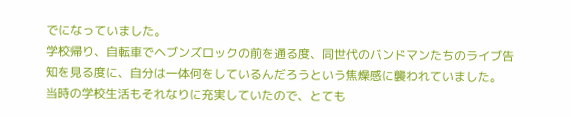でになっていました。
学校帰り、自転車でヘブンズロックの前を通る度、同世代のバンドマンたちのライブ告知を見る度に、自分は一体何をしているんだろうという焦燥感に襲われていました。
当時の学校生活もそれなりに充実していたので、とても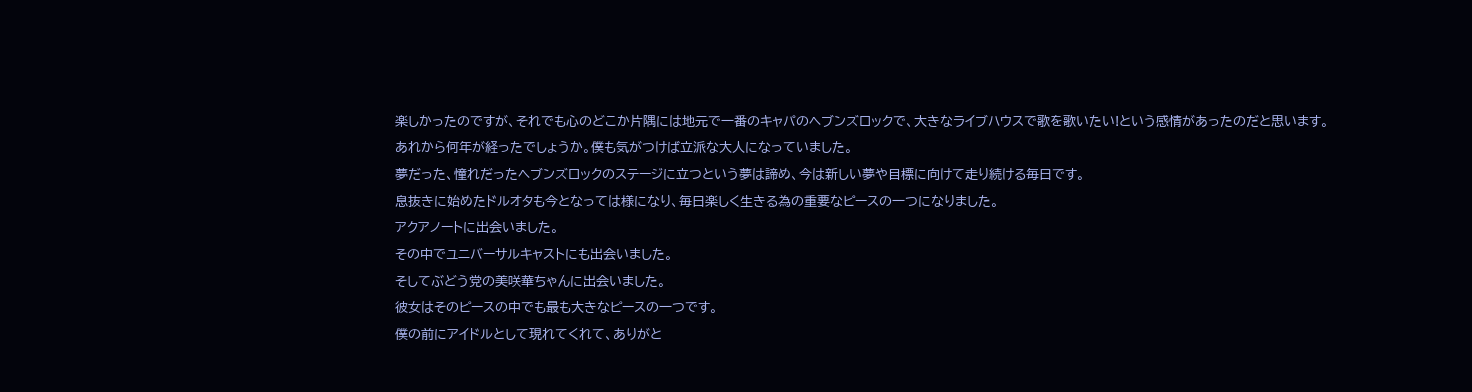楽しかったのですが、それでも心のどこか片隅には地元で一番のキャパのヘブンズロックで、大きなライブハウスで歌を歌いたい!という感情があったのだと思います。
あれから何年が経ったでしょうか。僕も気がつけば立派な大人になっていました。
夢だった、憧れだったヘブンズロックのステージに立つという夢は諦め、今は新しい夢や目標に向けて走り続ける毎日です。
息抜きに始めたドルオタも今となっては様になり、毎日楽しく生きる為の重要なピースの一つになりました。
アクアノートに出会いました。
その中でユニバーサルキャストにも出会いました。
そしてぶどう党の美咲華ちゃんに出会いました。
彼女はそのピースの中でも最も大きなピースの一つです。
僕の前にアイドルとして現れてくれて、ありがと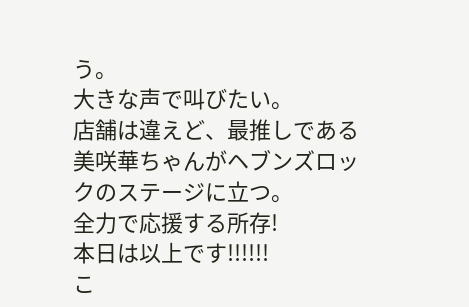う。
大きな声で叫びたい。
店舗は違えど、最推しである美咲華ちゃんがヘブンズロックのステージに立つ。
全力で応援する所存!
本日は以上です!!!!!!
こ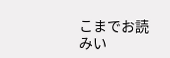こまでお読みい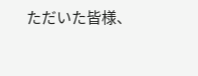ただいた皆様、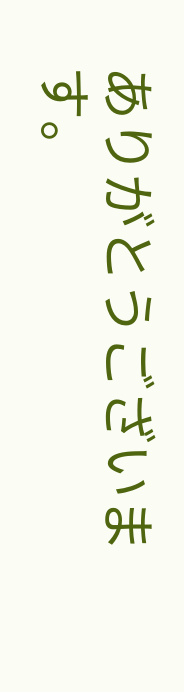ありがとうございます。